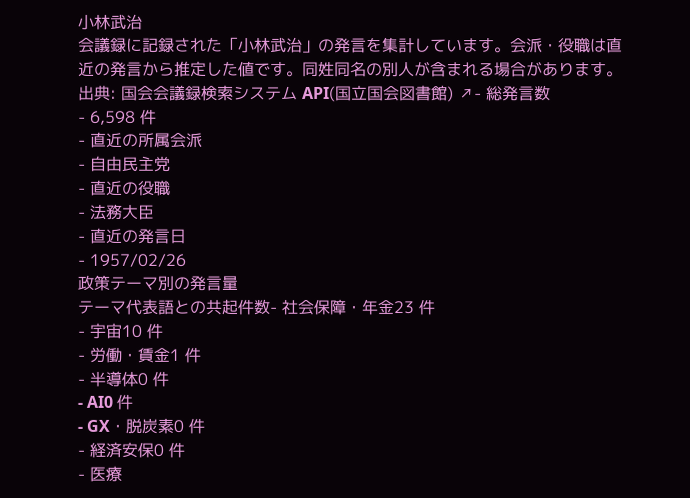小林武治
会議録に記録された「小林武治」の発言を集計しています。会派・役職は直近の発言から推定した値です。同姓同名の別人が含まれる場合があります。
出典: 国会会議録検索システム API(国立国会図書館) ↗- 総発言数
- 6,598 件
- 直近の所属会派
- 自由民主党
- 直近の役職
- 法務大臣
- 直近の発言日
- 1957/02/26
政策テーマ別の発言量
テーマ代表語との共起件数- 社会保障・年金23 件
- 宇宙10 件
- 労働・賃金1 件
- 半導体0 件
- AI0 件
- GX・脱炭素0 件
- 経済安保0 件
- 医療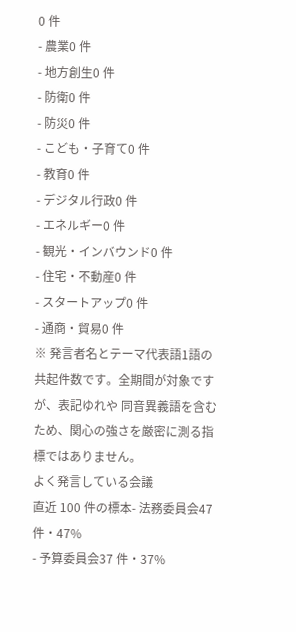0 件
- 農業0 件
- 地方創生0 件
- 防衛0 件
- 防災0 件
- こども・子育て0 件
- 教育0 件
- デジタル行政0 件
- エネルギー0 件
- 観光・インバウンド0 件
- 住宅・不動産0 件
- スタートアップ0 件
- 通商・貿易0 件
※ 発言者名とテーマ代表語1語の共起件数です。全期間が対象ですが、表記ゆれや 同音異義語を含むため、関心の強さを厳密に測る指標ではありません。
よく発言している会議
直近 100 件の標本- 法務委員会47 件・47%
- 予算委員会37 件・37%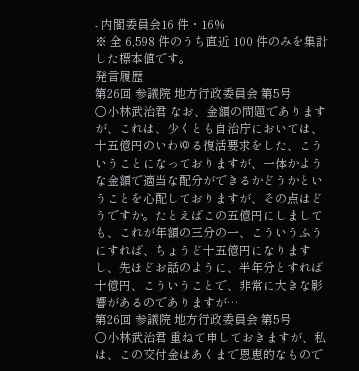- 内閣委員会16 件・16%
※ 全 6,598 件のうち直近 100 件のみを集計した標本値です。
発言履歴
第26回 参議院 地方行政委員会 第5号
○小林武治君 なお、金額の問題でありますが、これは、少くとも自治庁においては、十五億円のいわゆる復活要求をした、こういうことになっておりますが、一体かような金額で適当な配分ができるかどうかということを心配しておりますが、その点はどうですか。たとえばこの五億円にしましても、これが年額の三分の一、こういうふうにすれば、ちょうど十五億円になりますし、先ほどお話のように、半年分とすれば十億円、こういうことで、非常に大きな影響があるのでありますが…
第26回 参議院 地方行政委員会 第5号
○小林武治君 重ねて申しておきますが、私は、この交付金はあくまで恩恵的なもので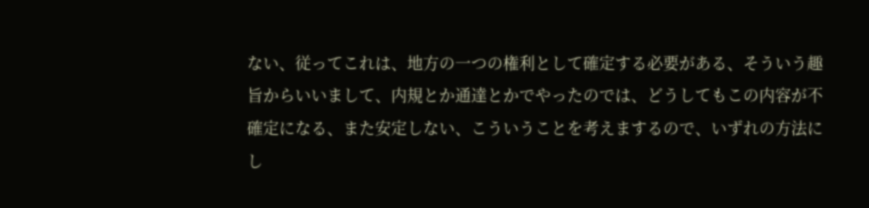ない、従ってこれは、地方の一つの権利として確定する必要がある、そういう趣旨からいいまして、内規とか通達とかでやったのでは、どうしてもこの内容が不確定になる、また安定しない、こういうことを考えまするので、いずれの方法にし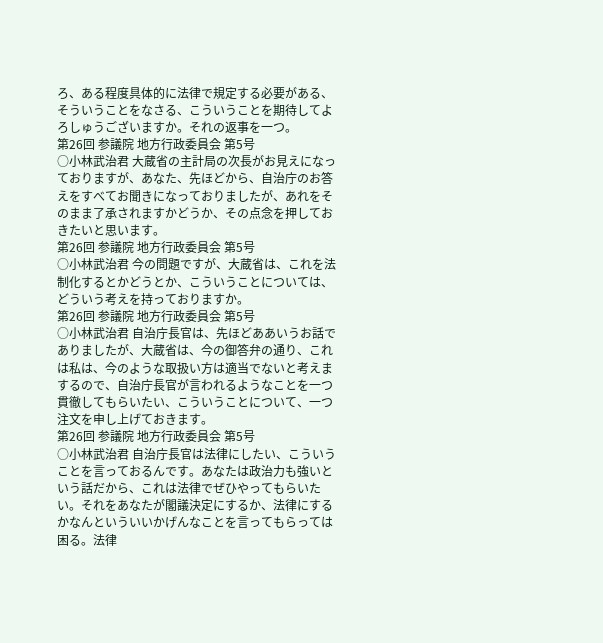ろ、ある程度具体的に法律で規定する必要がある、そういうことをなさる、こういうことを期待してよろしゅうございますか。それの返事を一つ。
第26回 参議院 地方行政委員会 第5号
○小林武治君 大蔵省の主計局の次長がお見えになっておりますが、あなた、先ほどから、自治庁のお答えをすべてお聞きになっておりましたが、あれをそのまま了承されますかどうか、その点念を押しておきたいと思います。
第26回 参議院 地方行政委員会 第5号
○小林武治君 今の問題ですが、大蔵省は、これを法制化するとかどうとか、こういうことについては、どういう考えを持っておりますか。
第26回 参議院 地方行政委員会 第5号
○小林武治君 自治庁長官は、先ほどああいうお話でありましたが、大蔵省は、今の御答弁の通り、これは私は、今のような取扱い方は適当でないと考えまするので、自治庁長官が言われるようなことを一つ貫徹してもらいたい、こういうことについて、一つ注文を申し上げておきます。
第26回 参議院 地方行政委員会 第5号
○小林武治君 自治庁長官は法律にしたい、こういうことを言っておるんです。あなたは政治力も強いという話だから、これは法律でぜひやってもらいたい。それをあなたが閣議決定にするか、法律にするかなんといういいかげんなことを言ってもらっては困る。法律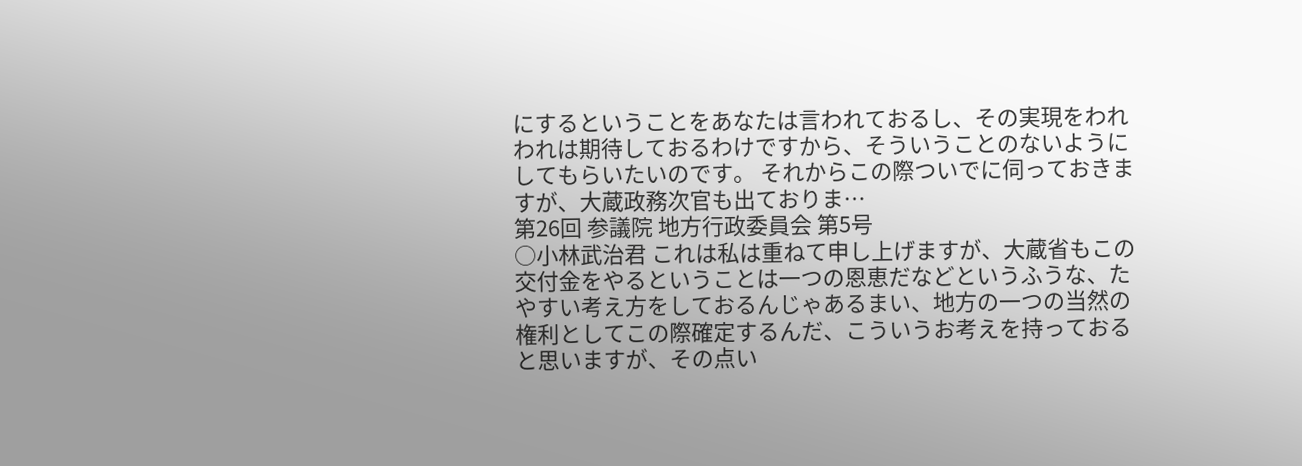にするということをあなたは言われておるし、その実現をわれわれは期待しておるわけですから、そういうことのないようにしてもらいたいのです。 それからこの際ついでに伺っておきますが、大蔵政務次官も出ておりま…
第26回 参議院 地方行政委員会 第5号
○小林武治君 これは私は重ねて申し上げますが、大蔵省もこの交付金をやるということは一つの恩恵だなどというふうな、たやすい考え方をしておるんじゃあるまい、地方の一つの当然の権利としてこの際確定するんだ、こういうお考えを持っておると思いますが、その点い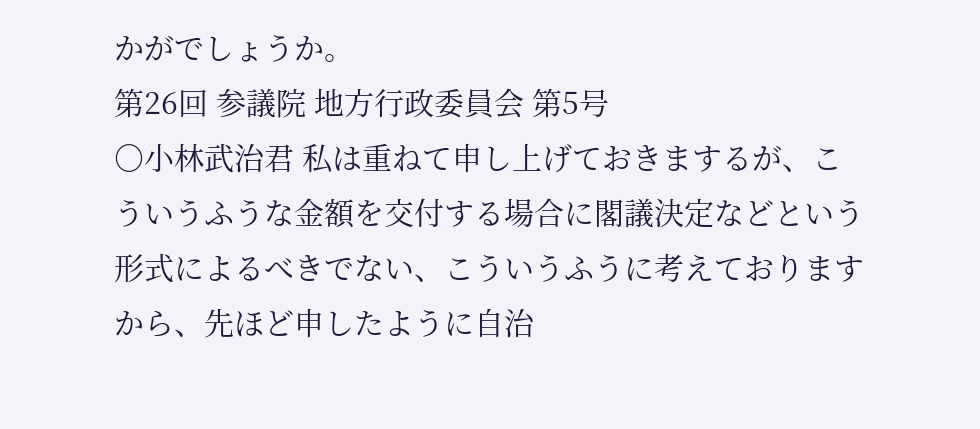かがでしょうか。
第26回 参議院 地方行政委員会 第5号
○小林武治君 私は重ねて申し上げておきまするが、こういうふうな金額を交付する場合に閣議決定などという形式によるべきでない、こういうふうに考えておりますから、先ほど申したように自治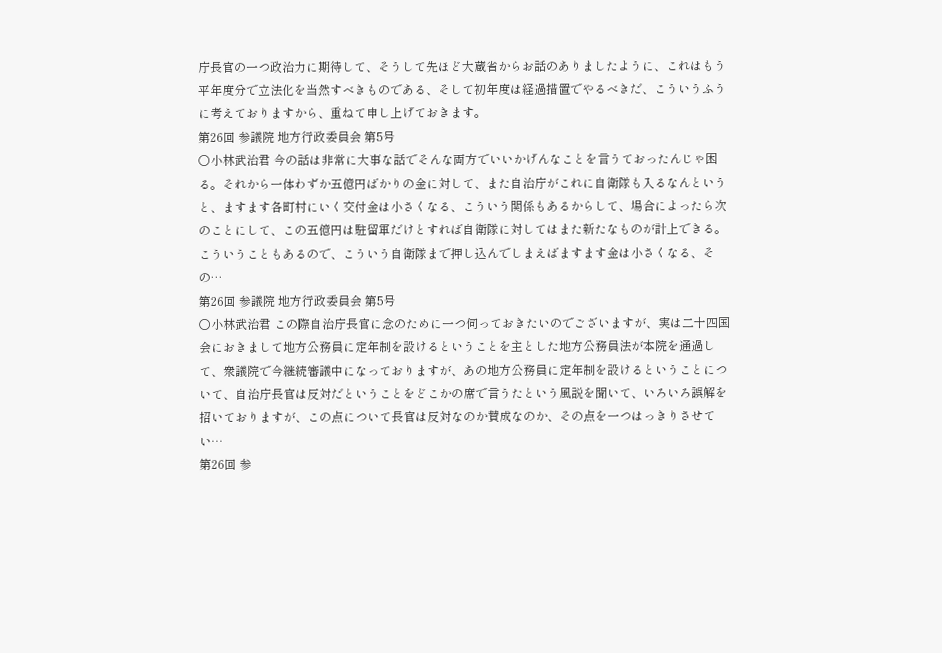庁長官の一つ政治力に期待して、そうして先ほど大蔵省からお話のありましたように、これはもう平年度分で立法化を当然すべきものである、そして初年度は経過措置でやるべきだ、こういうふうに考えておりますから、重ねて申し上げておきます。
第26回 参議院 地方行政委員会 第5号
○小林武治君 今の話は非常に大事な話でそんな両方でいいかげんなことを言うておったんじゃ困る。それから一体わずか五億円ばかりの金に対して、また自治庁がこれに自衛隊も入るなんというと、ますます各町村にいく交付金は小さくなる、こういう関係もあるからして、場合によったら次のことにして、この五億円は駐留軍だけとすれば自衛隊に対してはまた新たなものが計上できる。こういうこともあるので、こういう自衛隊まで押し込んでしまえばますます金は小さくなる、その…
第26回 参議院 地方行政委員会 第5号
○小林武治君 この際自治庁長官に念のために一つ伺っておきたいのでございますが、実は二十四国会におきまして地方公務員に定年制を設けるということを主とした地方公務員法が本院を通過して、衆議院で今継続審議中になっておりますが、あの地方公務員に定年制を設けるということについて、自治庁長官は反対だということをどこかの席で言うたという風説を聞いて、いろいろ誤解を招いておりますが、この点について長官は反対なのか賛成なのか、その点を一つはっきりさせてい…
第26回 参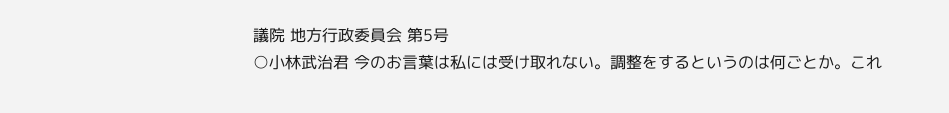議院 地方行政委員会 第5号
○小林武治君 今のお言葉は私には受け取れない。調整をするというのは何ごとか。これ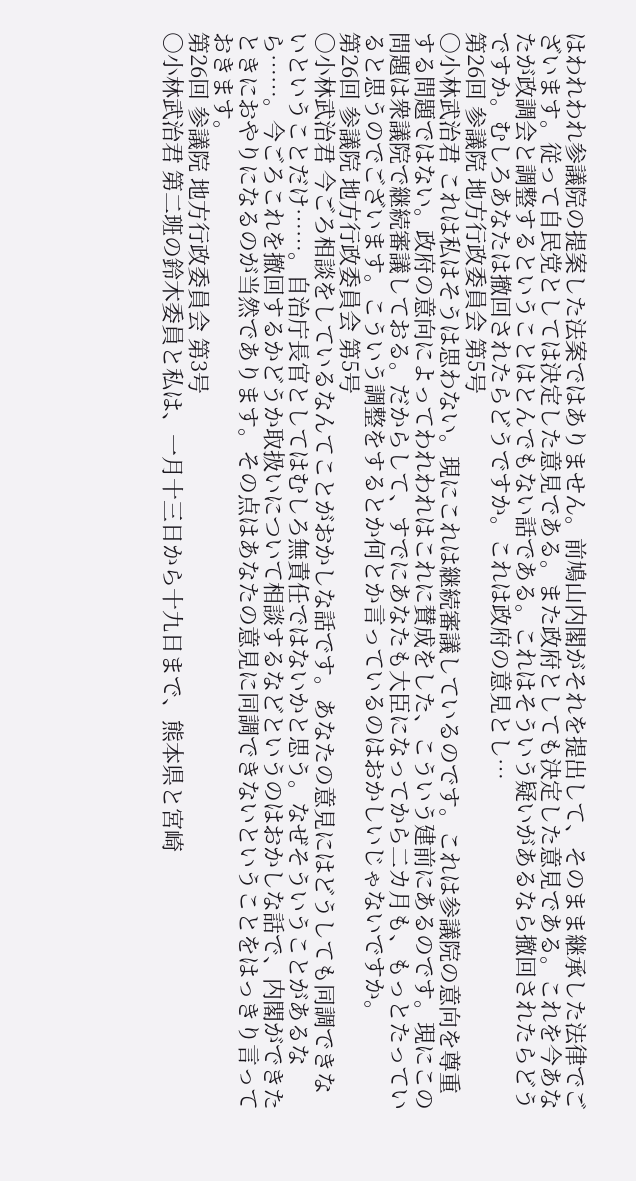はわれわれ参議院の提案した法案ではありません。前鳩山内閣がそれを提出して、そのまま継承した法律でございます。従って自民党としては決定した意見である。また政府としても決定した意見である。これを今あなたが政調会と調整するということはとんでもない話である。これはそういう疑いがあるなら撤回されたらどうですか。むしろあなたは撤回されたらどうですか。これは政府の意見とし…
第26回 参議院 地方行政委員会 第5号
○小林武治君 これは私はそうは思わない。現にこれは継続審議しているのです。これは参議院の意向を尊重する問題ではない。政府の意向によってわれわれはこれに賛成をした、こういう建前にあるのです。現にこの問題は衆議院で継続審議しておる。だからして、すでにあなたも大臣になってから二カ月も、もっとたっていると思うのでございます。こういう調整をするとか何とか言っているのはおかしいじゃないですか。
第26回 参議院 地方行政委員会 第5号
○小林武治君 今ごろ相談をしているなんてことがおかしな話です。あなたの意見にはどうしても同調できないということだけ……。自治庁長官としてはむしろ無責任ではないかと思う。なぜそういうことがあるなら……。今ごろこれを撤回するかどうか取扱いについて相談するなどというのはおかしな話で、内閣ができたときにおやりになるのが当然であります。その点はあなたの意見に同調できないということをはっきり言っておきます。
第26回 参議院 地方行政委員会 第3号
○小林武治君 第二班の鈴木委員と私は、一月十三日から十九日まで、熊本県と宮崎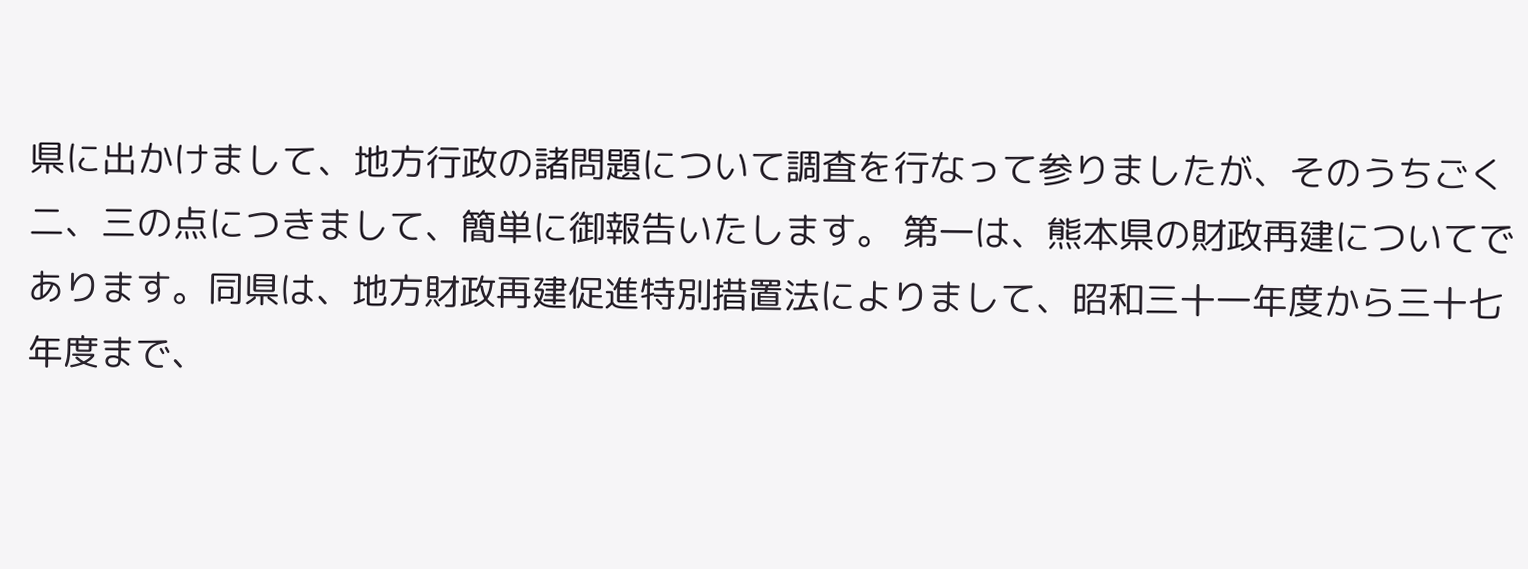県に出かけまして、地方行政の諸問題について調査を行なって参りましたが、そのうちごく二、三の点につきまして、簡単に御報告いたします。 第一は、熊本県の財政再建についてであります。同県は、地方財政再建促進特別措置法によりまして、昭和三十一年度から三十七年度まで、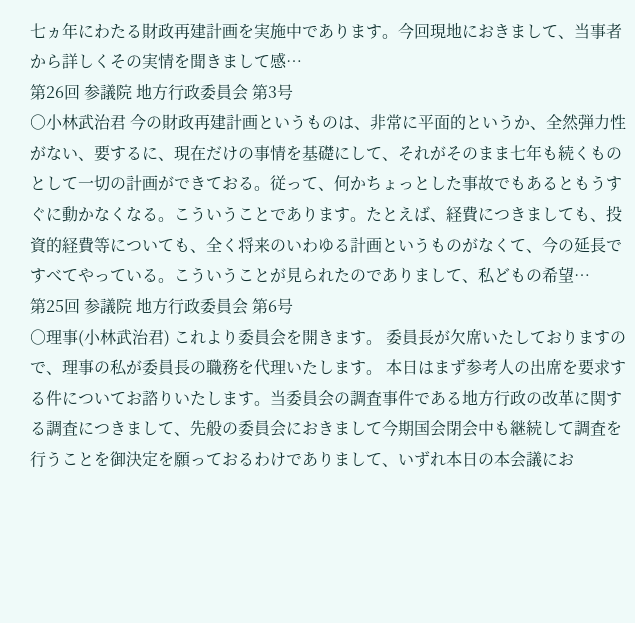七ヵ年にわたる財政再建計画を実施中であります。今回現地におきまして、当事者から詳しくその実情を聞きまして感…
第26回 参議院 地方行政委員会 第3号
○小林武治君 今の財政再建計画というものは、非常に平面的というか、全然弾力性がない、要するに、現在だけの事情を基礎にして、それがそのまま七年も続くものとして一切の計画ができておる。従って、何かちょっとした事故でもあるともうすぐに動かなくなる。こういうことであります。たとえば、経費につきましても、投資的経費等についても、全く将来のいわゆる計画というものがなくて、今の延長ですべてやっている。こういうことが見られたのでありまして、私どもの希望…
第25回 参議院 地方行政委員会 第6号
○理事(小林武治君) これより委員会を開きます。 委員長が欠席いたしておりますので、理事の私が委員長の職務を代理いたします。 本日はまず参考人の出席を要求する件についてお諮りいたします。当委員会の調査事件である地方行政の改革に関する調査につきまして、先般の委員会におきまして今期国会閉会中も継続して調査を行うことを御決定を願っておるわけでありまして、いずれ本日の本会議にお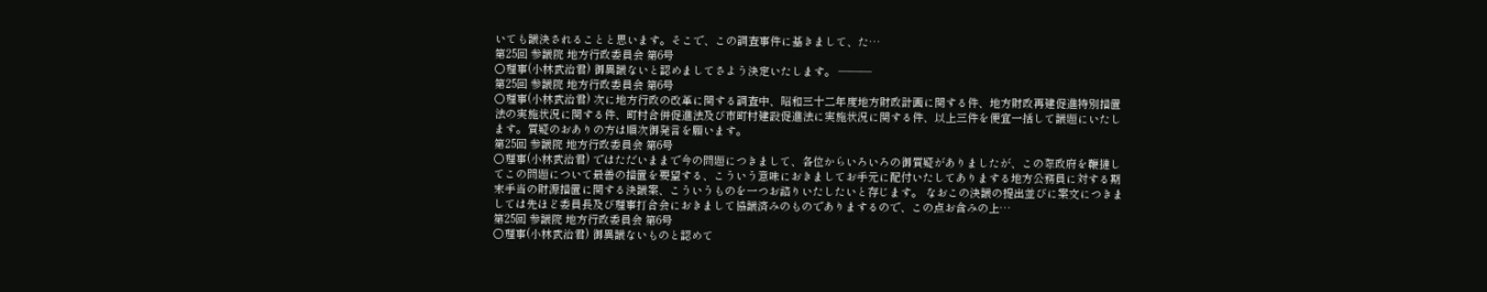いても議決されることと思います。そこで、この調査事件に基きまして、た…
第25回 参議院 地方行政委員会 第6号
○理事(小林武治君) 御異議ないと認めましてさよう決定いたします。 ———
第25回 参議院 地方行政委員会 第6号
○理事(小林武治君) 次に地方行政の改革に関する調査中、昭和三十二年度地方財政計画に関する件、地方財政再建促進特別措置法の実施状況に関する件、町村合併促進法及び市町村建設促進法に実施状況に関する件、以上三件を便宜一括して議題にいたします。質疑のおありの方は順次御発言を願います。
第25回 参議院 地方行政委員会 第6号
○理事(小林武治君) ではただいままで今の問題につきまして、各位からいろいろの御質疑がありましたが、この際政府を鞭撻してこの問題について最善の措置を要望する、こういう意味におきましてお手元に配付いたしてありまする地方公務員に対する期末手当の財源措置に関する決議案、こういうものを一つお諮りいたしたいと存じます。 なおこの決議の提出並びに案文につきましては先ほど委員長及び理事打合会におきまして協議済みのものでありまするので、この点お含みの上…
第25回 参議院 地方行政委員会 第6号
○理事(小林武治君) 御異議ないものと認めて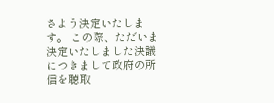さよう決定いたします。 この際、ただいま決定いたしました決議につきまして政府の所信を聴取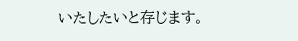いたしたいと存じます。